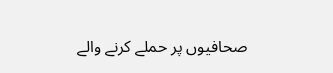صحافیوں پر حملے کرنے والے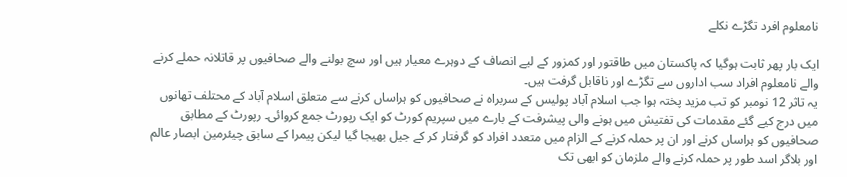نامعلوم افرد تگڑے نکلے

ایک بار پھر ثابت ہوگیا کہ پاکستان میں طاقتور اور کمزور کے لیے انصاف کے دوہرے معیار ہیں اور سچ بولنے والے صحافیوں پر قاتلانہ حملے کرنے والے نامعلوم افراد سب اداروں سے تگڑے اور ناقابل گرفت ہیں۔
یہ تاثر 12 نومبر کو تب مزید پختہ ہوا جب اسلام آباد پولیس کے سربراہ نے صحافیوں کو ہراساں کرنے سے متعلق اسلام آباد کے محتلف تھانوں میں درج کیے گئے مقدمات کی تفتیش میں ہونے والی پیشرفت کے بارے میں سپریم کورٹ کو ایک رپورٹ جمع کروائی۔ رپورٹ کے مطابق صحافیوں کو ہراساں کرنے اور ان پر حملہ کرنے کے الزام میں متعدد افراد کو گرفتار کر کے جیل بھیجا گیا لیکن پیمرا کے سابق چیئرمین ابصار عالم اور بلاگر اسد طور پر حملہ کرنے والے ملزمان کو ابھی تک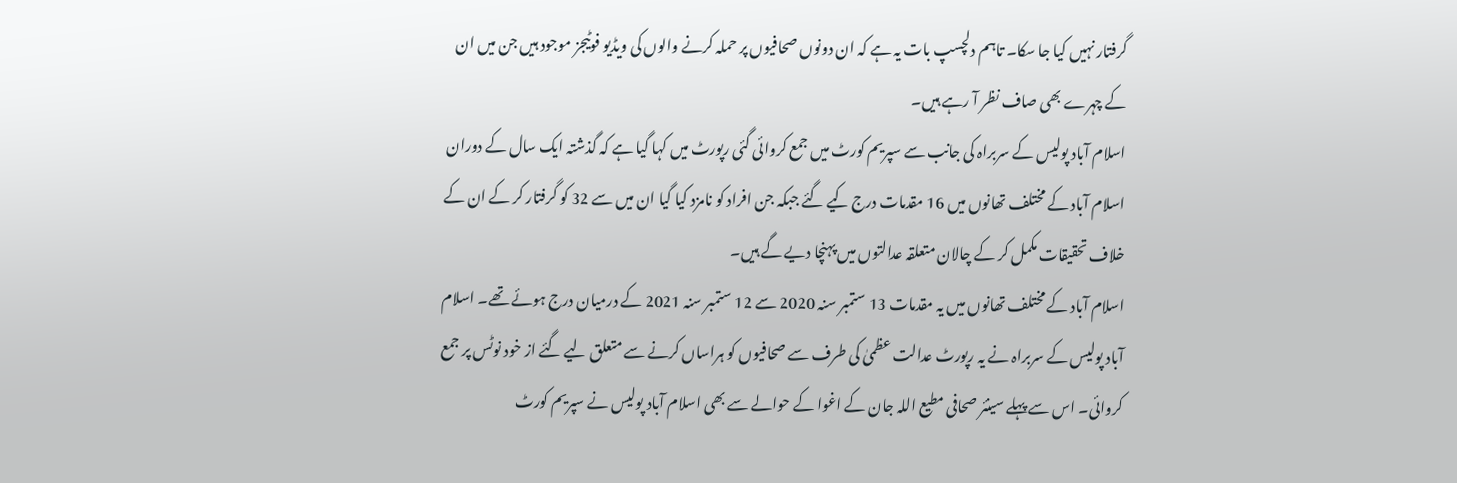گرفتار نہیں کیا جا سکا۔ تاہم دلچسپ بات یہ ہے کہ ان دونوں صحافیوں پر حملہ کرنے والوں کی ویڈیو فوٹیجز موجود ہیں جن میں ان کے چہرے بھی صاف نظر آ رہے ہیں۔
اسلام آباد پولیس کے سربراہ کی جانب سے سپریم کورٹ میں جمع کروائی گئی رپورٹ میں کہا گیا ہے کہ گذشتہ ایک سال کے دوران اسلام آباد کے مختلف تھانوں میں 16 مقدمات درج کیے گئے جبکہ جن افراد کو نامزد کیا گیا ان میں سے 32 کو گرفتار کر کے ان کے خلاف تحقیقات مکمل کر کے چالان متعلقہ عدالتوں میں پہنچا دیے گے ہیں۔
اسلام آباد کے مختلف تھانوں میں یہ مقدمات 13 ستمبر سنہ 2020 سے 12 ستمبر سنہ 2021 کے درمیان درج ہوئے تھے۔ اسلام آباد پولیس کے سربراہ نے یہ رپورٹ عدالت عظمیٰ کی طرف سے صحافیوں کو ہراساں کرنے سے متعلق لیے گئے از خود نوٹس پر جمع کروائی۔ اس سے پہلے سینئر صحافی مطیع اللہ جان کے اغوا کے حوالے سے بھی اسلام آباد پولیس نے سپریم کورٹ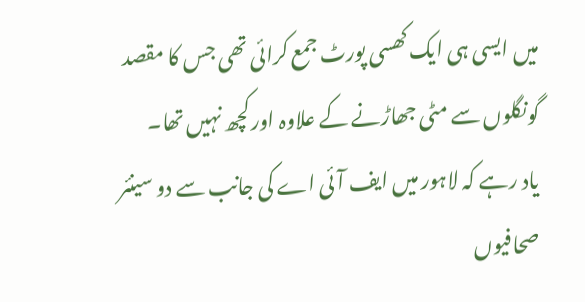میں ایسی ہی ایک کھسی پورٹ جمع کرائی تھی جس کا مقصد گونگلوں سے مٹی جھاڑنے کے علاوہ اور کچھ نہیں تھا۔
یاد رہے کہ لاہور میں ایف آئی اے کی جانب سے دو سینئر صحافیوں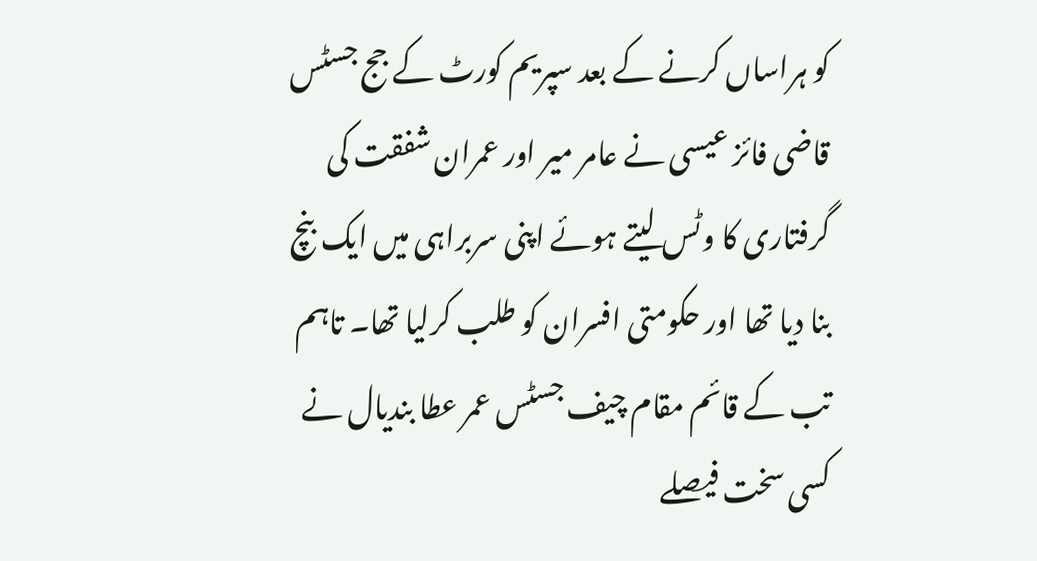کو ہراساں کرنے کے بعد سپریم کورٹ کے جج جسٹس قاضی فائز عیسی نے عامر میر اور عمران شفقت کی گرفتاری کا وٹس لیتے ہوئے اپنی سربراہی میں ایک بنچ بنا دیا تھا اور حکومتی افسران کو طلب کرلیا تھا۔ تاہم تب کے قائم مقام چیف جسٹس عمر عطا بندیال نے کسی سخت فیصلے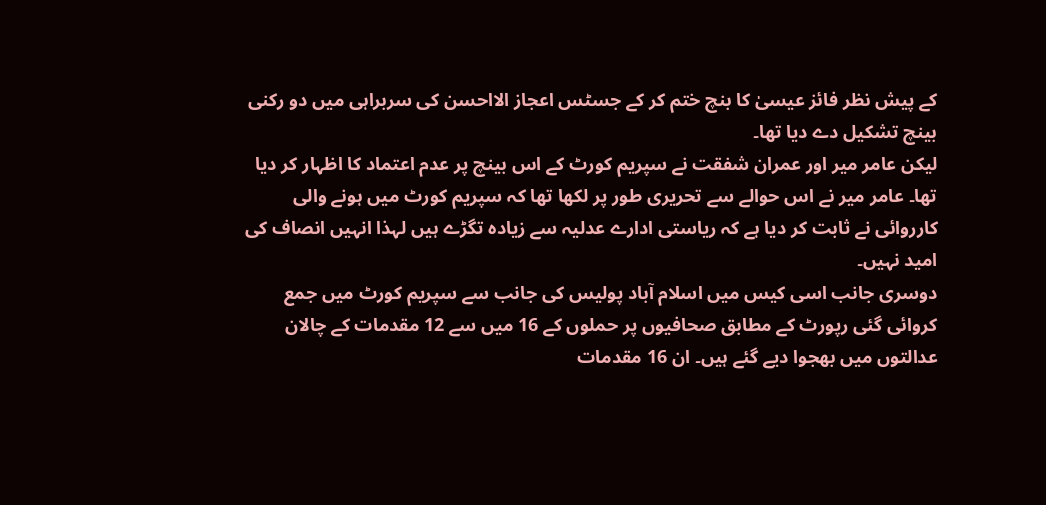کے پیش نظر فائز عیسیٰ کا بنچ ختم کر کے جسٹس اعجاز الااحسن کی سربراہی میں دو رکنی بینچ تشکیل دے دیا تھا۔
لیکن عامر میر اور عمران شفقت نے سپریم کورٹ کے اس بینچ پر عدم اعتماد کا اظہار کر دیا تھا۔ عامر میر نے اس حوالے سے تحریری طور پر لکھا تھا کہ سپریم کورٹ میں ہونے والی کارروائی نے ثابت کر دیا ہے کہ ریاستی ادارے عدلیہ سے زیادہ تگڑے ہیں لہذا انہیں انصاف کی امید نہیں۔
دوسری جانب اسی کیس میں اسلام آباد پولیس کی جانب سے سپریم کورٹ میں جمع کروائی گئی رپورٹ کے مطابق صحافیوں پر حملوں کے 16 میں سے 12 مقدمات کے چالان عدالتوں میں بھجوا دیے گئے ہیں۔ ان 16 مقدمات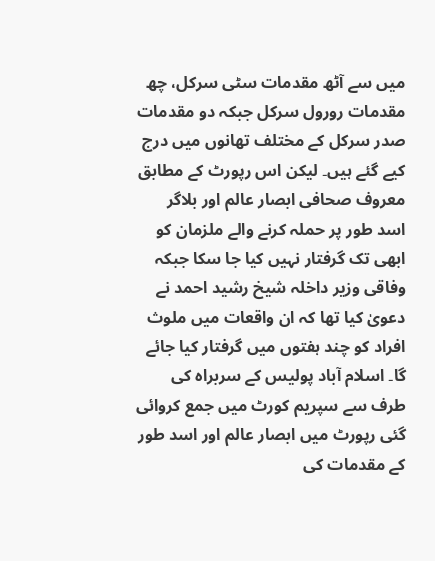میں سے آٹھ مقدمات سٹی سرکل، چھ مقدمات رورول سرکل جبکہ دو مقدمات صدر سرکل کے مختلف تھانوں میں درج کیے گئے ہیں۔ لیکن اس رپورٹ کے مطابق معروف صحافی ابصار عالم اور بلاگر اسد طور پر حملہ کرنے والے ملزمان کو ابھی تک گرفتار نہیں کیا جا سکا جبکہ وفاقی وزیر داخلہ شیخ رشید احمد نے دعویٰ کیا تھا کہ ان واقعات میں ملوث افراد کو چند ہفتوں میں گرفتار کیا جائے گا۔ اسلام آباد پولیس کے سربراہ کی طرف سے سپریم کورٹ میں جمع کروائی گئی رپورٹ میں ابصار عالم اور اسد طور کے مقدمات کی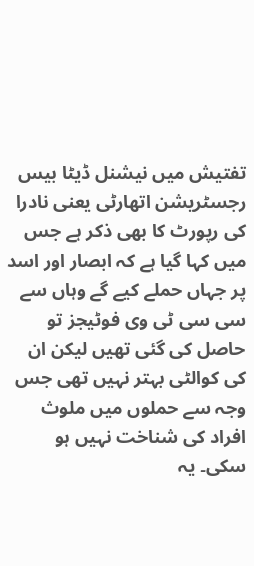تفتیش میں نیشنل ڈیٹا بیس رجسٹریشن اتھارٹی یعنی نادرا کی رپورٹ کا بھی ذکر ہے جس میں کہا گیا ہے کہ ابصار اور اسد پر جہاں حملے کیے گے وہاں سے سی سی ٹی وی فوٹیجز تو حاصل کی گئی تھیں لیکن ان کی کوالٹی بہتر نہیں تھی جس وجہ سے حملوں میں ملوث افراد کی شناخت نہیں ہو سکی۔ یہ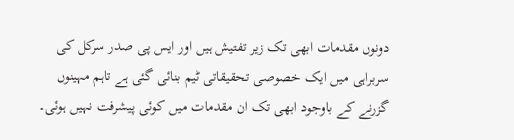دونوں مقدمات ابھی تک زیر تفتیش ہیں اور ایس پی صدر سرکل کی سربراہی میں ایک خصوصی تحقیقاتی ٹیم بنائی گئی ہے تاہم مہینوں گزرنے کے باوجود ابھی تک ان مقدمات میں کوئی پیشرفت نہیں ہوئی۔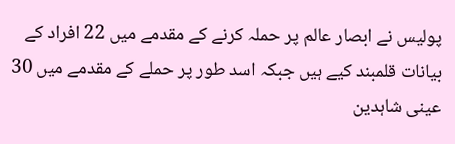پولیس نے ابصار عالم پر حملہ کرنے کے مقدمے میں 22 افراد کے بیانات قلمبند کیے ہیں جبکہ اسد طور پر حملے کے مقدمے میں 30 عینی شاہدین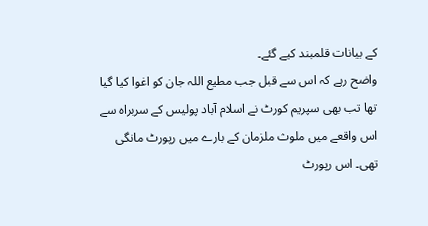کے بیانات قلمبند کیے گئے۔
واضح رہے کہ اس سے قبل جب مطیع اللہ جان کو اغوا کیا گیا تھا تب بھی سپریم کورٹ نے اسلام آباد پولیس کے سربراہ سے اس واقعے میں ملوث ملزمان کے بارے میں رپورٹ مانگی تھی۔ اس رپورٹ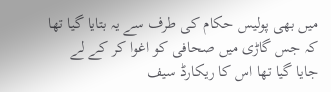میں بھی پولیس حکام کی طرف سے یہ بتایا گیا تھا کہ جس گاڑی میں صحافی کو اغوا کر کے لے جایا گیا تھا اس کا ریکارڈ سیف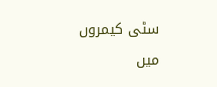سٹی کیمروں میں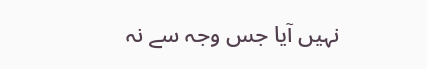نہیں آیا جس وجہ سے نہ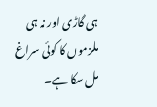ہی گاڑی اور نہ ہی ملزموں کا کوئی سراغ مل سکا ہے۔